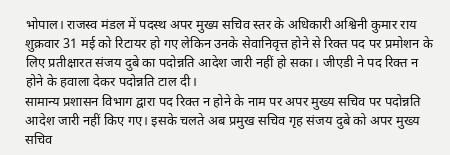भोपाल। राजस्व मंडल में पदस्थ अपर मुख्य सचिव स्तर के अधिकारी अश्विनी कुमार राय शुक्रवार 31 मई को रिटायर हो गए लेकिन उनके सेवानिवृत्त होने से रिक्त पद पर प्रमोशन के लिए प्रतीक्षारत संजय दुबे का पदोन्नति आदेश जारी नहीं हो सका। जीएडी ने पद रिक्त न होने के हवाला देकर पदोन्नति टाल दी।
सामान्य प्रशासन विभाग द्वारा पद रिक्त न होने के नाम पर अपर मुख्य सचिव पर पदोन्नति आदेश जारी नहीं किए गए। इसके चलते अब प्रमुख सचिव गृह संजय दुबे को अपर मुख्य सचिव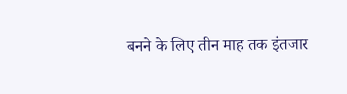बनने के लिए तीन माह तक इंतजार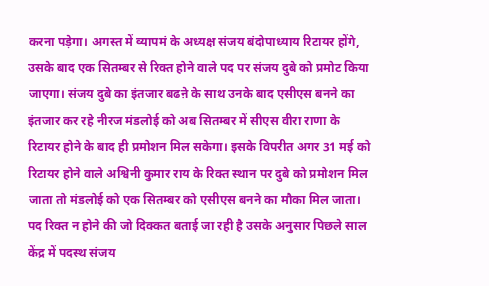करना पड़ेगा। अगस्त में व्यापमं के अध्यक्ष संजय बंदोपाध्याय रिटायर होंगे, उसके बाद एक सितम्बर से रिक्त होने वाले पद पर संजय दुबे को प्रमोट किया जाएगा। संजय दुबे का इंतजार बढऩे के साथ उनके बाद एसीएस बनने का इंतजार कर रहे नीरज मंडलोई को अब सितम्बर में सीएस वीरा राणा के रिटायर होने के बाद ही प्रमोशन मिल सकेगा। इसके विपरीत अगर 31 मई को रिटायर होने वाले अश्विनी कुमार राय के रिक्त स्थान पर दुबे को प्रमोशन मिल जाता तो मंडलोई को एक सितम्बर को एसीएस बनने का मौका मिल जाता।
पद रिक्त न होने की जो दिक्कत बताई जा रही है उसके अनुसार पिछले साल केंद्र में पदस्थ संजय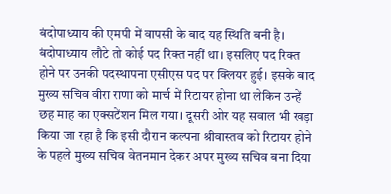बंदोपाध्याय की एमपी में वापसी के बाद यह स्थिति बनी है। बंदोपाध्याय लौटे तो कोई पद रिक्त नहीं था। इसलिए पद रिक्त होने पर उनकी पदस्थापना एसीएस पद पर क्लियर हुई। इसके बाद मुख्य सचिव वीरा राणा को मार्च में रिटायर होना था लेकिन उन्हें छह माह का एक्सटेंशन मिल गया। दूसरी ओर यह सवाल भी खड़ा किया जा रहा है कि इसी दौरान कल्पना श्रीवास्तव को रिटायर होने के पहले मुख्य सचिव वेतनमान देकर अपर मुख्य सचिव बना दिया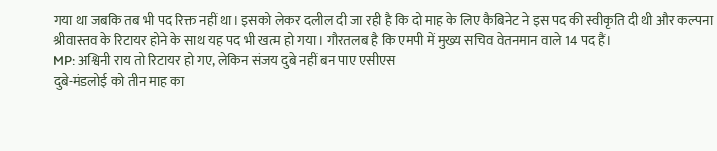गया था जबकि तब भी पद रिक्त नहीं था। इसको लेकर दलील दी जा रही है कि दो माह के लिए कैबिनेट ने इस पद की स्वीकृति दी थी और कल्पना श्रीवास्तव के रिटायर होने के साथ यह पद भी खत्म हो गया। गौरतलब है कि एमपी में मुख्य सचिव वेतनमान वाले 14 पद हैं।
MP: अश्विनी राय तो रिटायर हो गए, लेकिन संजय दुबे नहीं बन पाए एसीएस
दुबे-मंडलोई को तीन माह का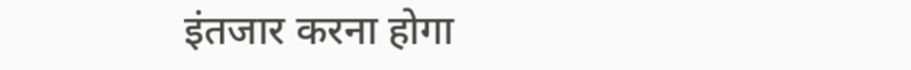इंतजार करना होगा